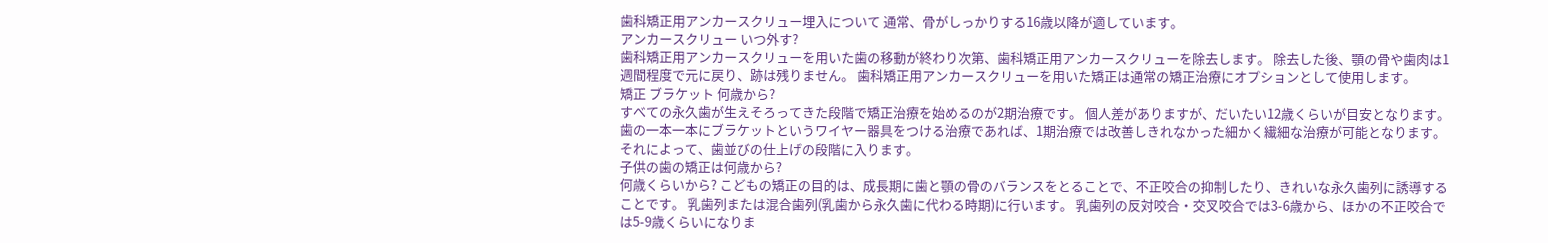歯科矯正用アンカースクリュー埋入について 通常、骨がしっかりする16歳以降が適しています。
アンカースクリュー いつ外す?
歯科矯正用アンカースクリューを用いた歯の移動が終わり次第、歯科矯正用アンカースクリューを除去します。 除去した後、顎の骨や歯肉は1週間程度で元に戻り、跡は残りません。 歯科矯正用アンカースクリューを用いた矯正は通常の矯正治療にオプションとして使用します。
矯正 ブラケット 何歳から?
すべての永久歯が生えそろってきた段階で矯正治療を始めるのが2期治療です。 個人差がありますが、だいたい12歳くらいが目安となります。 歯の一本一本にブラケットというワイヤー器具をつける治療であれば、1期治療では改善しきれなかった細かく繊細な治療が可能となります。 それによって、歯並びの仕上げの段階に入ります。
子供の歯の矯正は何歳から?
何歳くらいから? こどもの矯正の目的は、成長期に歯と顎の骨のバランスをとることで、不正咬合の抑制したり、きれいな永久歯列に誘導することです。 乳歯列または混合歯列(乳歯から永久歯に代わる時期)に行います。 乳歯列の反対咬合・交叉咬合では3-6歳から、ほかの不正咬合では5-9歳くらいになりま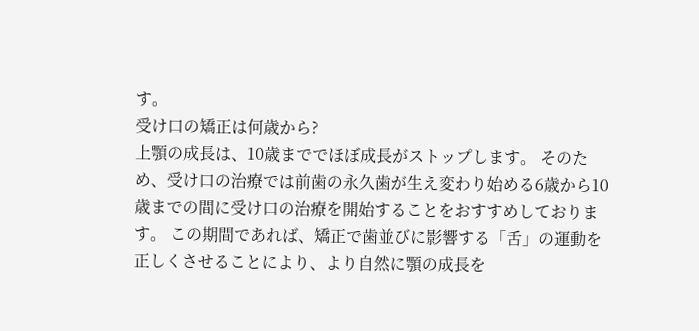す。
受け口の矯正は何歳から?
上顎の成長は、10歳まででほぼ成長がストップします。 そのため、受け口の治療では前歯の永久歯が生え変わり始める6歳から10歳までの間に受け口の治療を開始することをおすすめしております。 この期間であれば、矯正で歯並びに影響する「舌」の運動を正しくさせることにより、より自然に顎の成長を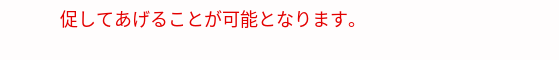促してあげることが可能となります。